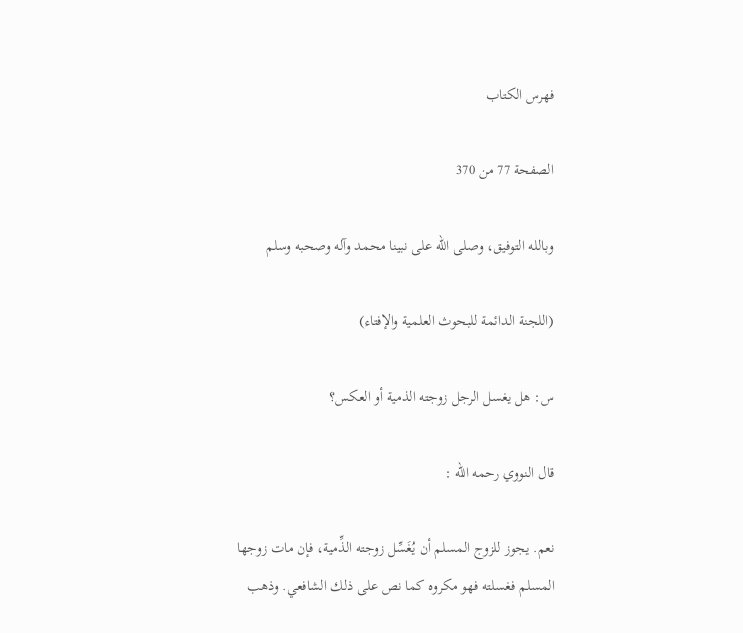فهرس الكتاب

الصفحة 77 من 370

وبالله التوفيق، وصلى الله على نبينا محمد وآله وصحبه وسلم

(اللجنة الدائمة للبحوث العلمية والإفتاء)

س: هل يغسل الرجل زوجته الذمية أو العكس؟

قال النووي رحمه الله :

نعم. يجوز للزوج المسلم أن يُغَسِّل زوجته الذِّمية، فإن مات زوجها المسلم فغسلته فهو مكروه كما نص على ذلك الشافعي. وذهب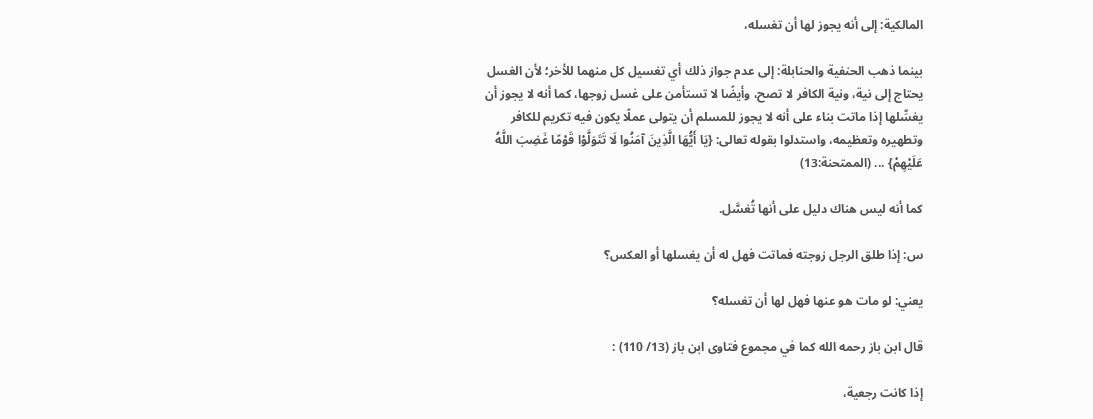المالكية: إلى أنه يجوز لها أن تغسله،

بينما ذهب الحنفية والحنابلة: إلى عدم جواز ذلك أي تغسيل كل منهما للأخر؛ لأن الغسل يحتاج إلى نية، ونية الكافر لا تصح، وأيضًا لا تستأمن على غسل زوجها، كما أنه لا يجوز أن يغسِّلها إذا ماتت بناء على أنه لا يجوز للمسلم أن يتولى عملًا يكون فيه تكريم للكافر وتطهيره وتعظيمه، واستدلوا بقوله تعالى: {يَا أَيُّهَا الَّذِينَ آمَنُوا لَا تَتَوَلَّوْا قَوْمًا غَضِبَ اللَّهُ عَلَيْهِمْ} ... (الممتحنة:13)

كما أنه ليس هناك دليل على أنها تُغسَّل.

س: إذا طلق الرجل زوجته فماتت فهل له أن يغسلها أو العكس؟

يعني: لو مات هو عنها فهل لها أن تغسله؟

قال ابن باز رحمه الله كما في مجموع فتاوى ابن باز (13/ 110) :

إذا كانت رجعية،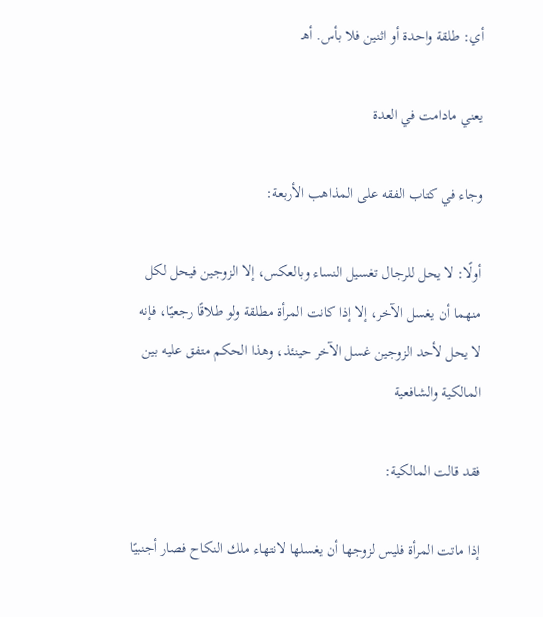أي: طلقة واحدة أو اثنين فلا بأس. أهـ

يعني مادامت في العدة

وجاء في كتاب الفقه على المذاهب الأربعة:

أولًا: لا يحل للرجال تغسيل النساء وبالعكس، إلا الزوجين فيحل لكل منهما أن يغسل الآخر، إلا إذا كانت المرأة مطلقة ولو طلاقًا رجعيًا، فإنه لا يحل لأحد الزوجين غسل الآخر حينئذ، وهذا الحكم متفق عليه بين المالكية والشافعية

فقد قالت المالكية:

إذا ماتت المرأة فليس لزوجها أن يغسلها لانتهاء ملك النكاح فصار أجنبيًا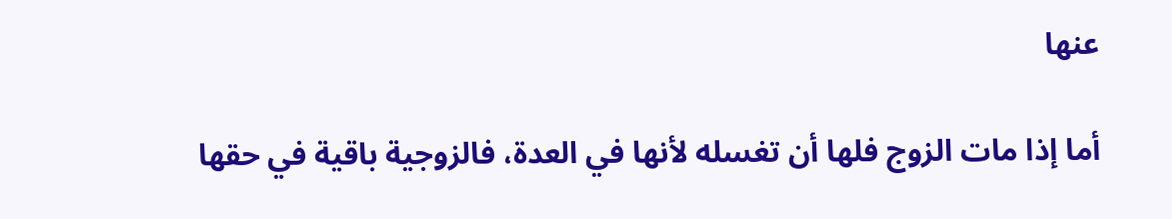عنها

أما إذا مات الزوج فلها أن تغسله لأنها في العدة، فالزوجية باقية في حقها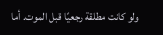ولو كانت مطلقة رجعيًا قبل الموت. أما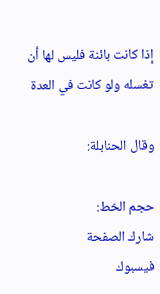إذا كانت بائنة فليس لها أن تغسله ولو كانت في العدة

وقال الحنابلة:

حجم الخط:
شارك الصفحة
فيسبوك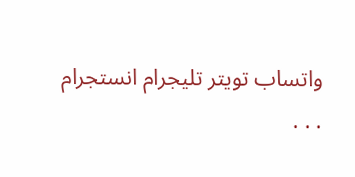واتساب تويتر تليجرام انستجرام
. . .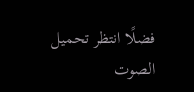فضلًا انتظر تحميل الصوت